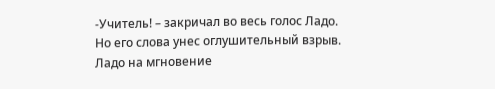-Учитель! – закричал во весь голос Ладо.
Но его слова унес оглушительный взрыв.
Ладо на мгновение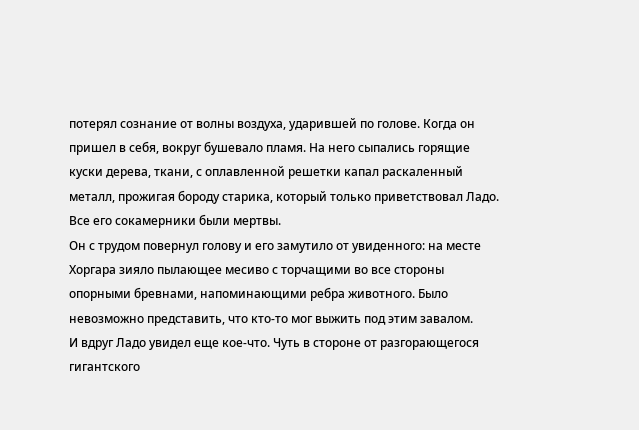потерял сознание от волны воздуха, ударившей по голове. Когда он пришел в себя, вокруг бушевало пламя. На него сыпались горящие куски дерева, ткани, с оплавленной решетки капал раскаленный металл, прожигая бороду старика, который только приветствовал Ладо. Все его сокамерники были мертвы.
Он с трудом повернул голову и его замутило от увиденного: на месте Хоргара зияло пылающее месиво с торчащими во все стороны опорными бревнами, напоминающими ребра животного. Было невозможно представить, что кто-то мог выжить под этим завалом.
И вдруг Ладо увидел еще кое-что. Чуть в стороне от разгорающегося гигантского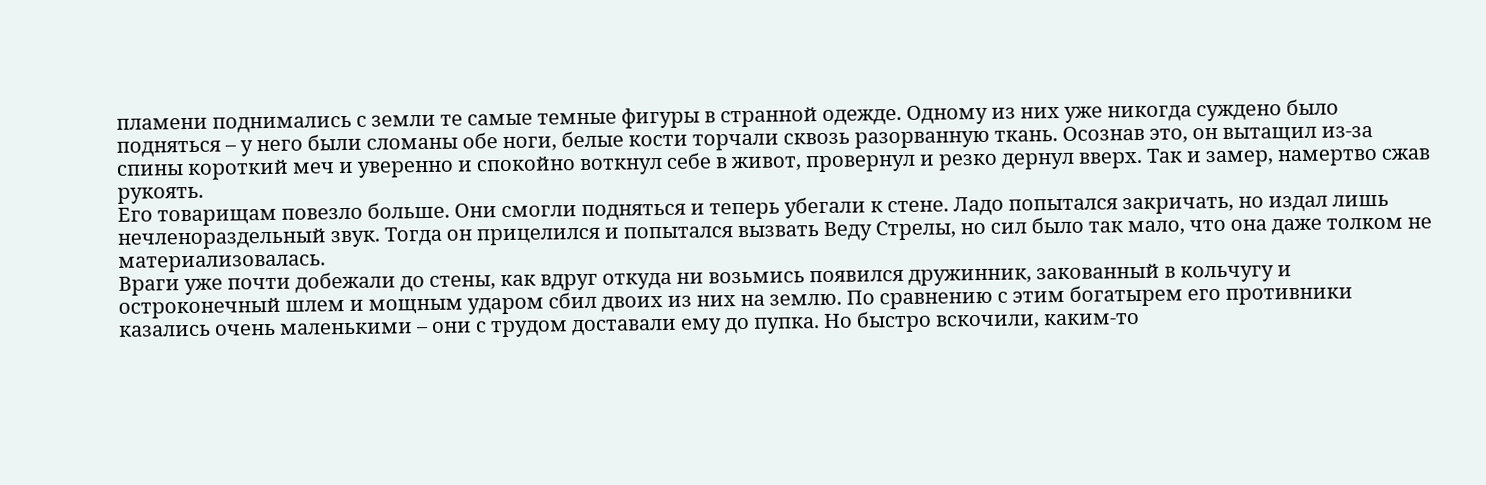пламени поднимались с земли те самые темные фигуры в странной одежде. Одному из них уже никогда суждено было подняться – у него были сломаны обе ноги, белые кости торчали сквозь разорванную ткань. Осознав это, он вытащил из-за спины короткий меч и уверенно и спокойно воткнул себе в живот, провернул и резко дернул вверх. Так и замер, намертво сжав рукоять.
Его товарищам повезло больше. Они смогли подняться и теперь убегали к стене. Ладо попытался закричать, но издал лишь нечленораздельный звук. Тогда он прицелился и попытался вызвать Веду Стрелы, но сил было так мало, что она даже толком не материализовалась.
Враги уже почти добежали до стены, как вдруг откуда ни возьмись появился дружинник, закованный в кольчугу и остроконечный шлем и мощным ударом сбил двоих из них на землю. По сравнению с этим богатырем его противники казались очень маленькими – они с трудом доставали ему до пупка. Но быстро вскочили, каким-то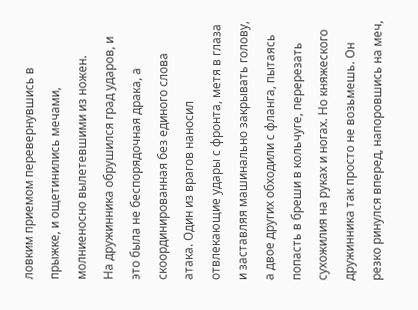ловким приемом перевернувшись в прыжке, и ощетинились мечами, молниеносно вылетевшими из ножен.
На дружинника обрушился град ударов, и это была не беспорядочная драка, а скоординированная без единого слова атака. Один из врагов наносил отвлекающие удары с фронта, метя в глаза и заставляя машинально закрывать голову, а двое других обходили с фланга, пытаясь попасть в бреши в кольчуге, перерезать сухожилия на руках и ногах. Но княжеского дружинника так просто не возьмешь. Он резко ринулся вперед, напоровшись на меч,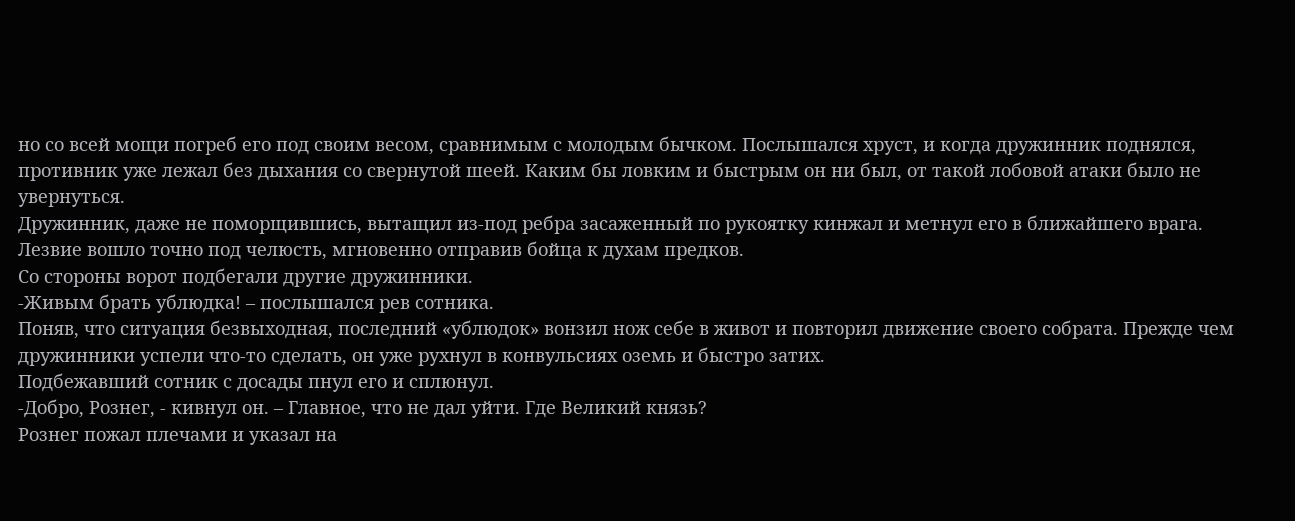но со всей мощи погреб его под своим весом, сравнимым с молодым бычком. Послышался хруст, и когда дружинник поднялся, противник уже лежал без дыхания со свернутой шеей. Каким бы ловким и быстрым он ни был, от такой лобовой атаки было не увернуться.
Дружинник, даже не поморщившись, вытащил из-под ребра засаженный по рукоятку кинжал и метнул его в ближайшего врага. Лезвие вошло точно под челюсть, мгновенно отправив бойца к духам предков.
Со стороны ворот подбегали другие дружинники.
-Живым брать ублюдка! – послышался рев сотника.
Поняв, что ситуация безвыходная, последний «ублюдок» вонзил нож себе в живот и повторил движение своего собрата. Прежде чем дружинники успели что-то сделать, он уже рухнул в конвульсиях оземь и быстро затих.
Подбежавший сотник с досады пнул его и сплюнул.
-Добро, Рознег, - кивнул он. – Главное, что не дал уйти. Где Великий князь?
Рознег пожал плечами и указал на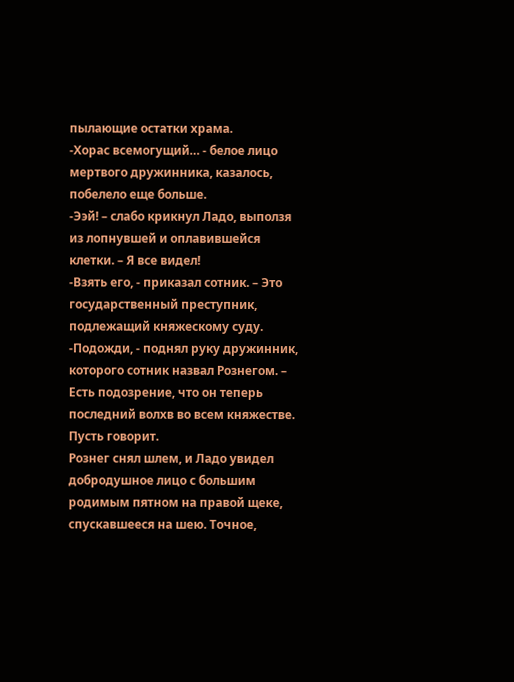пылающие остатки храма.
-Хорас всемогущий… - белое лицо мертвого дружинника, казалось, побелело еще больше.
-Ээй! – слабо крикнул Ладо, выползя из лопнувшей и оплавившейся клетки. – Я все видел!
-Взять его, - приказал сотник. – Это государственный преступник, подлежащий княжескому суду.
-Подожди, - поднял руку дружинник, которого сотник назвал Рознегом. – Есть подозрение, что он теперь последний волхв во всем княжестве. Пусть говорит.
Рознег снял шлем, и Ладо увидел добродушное лицо с большим родимым пятном на правой щеке, спускавшееся на шею. Точное,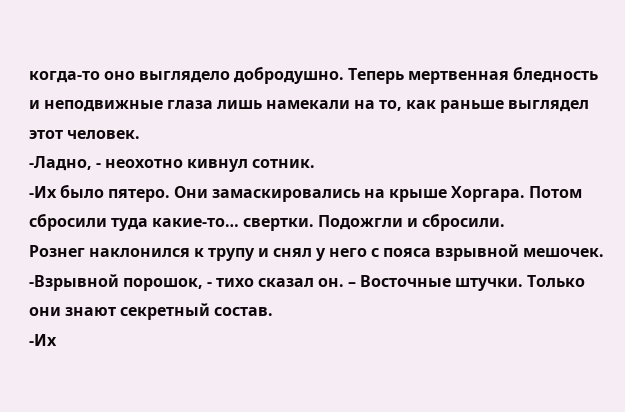когда-то оно выглядело добродушно. Теперь мертвенная бледность и неподвижные глаза лишь намекали на то, как раньше выглядел этот человек.
-Ладно, - неохотно кивнул сотник.
-Их было пятеро. Они замаскировались на крыше Хоргара. Потом сбросили туда какие-то… свертки. Подожгли и сбросили.
Рознег наклонился к трупу и снял у него с пояса взрывной мешочек.
-Взрывной порошок, - тихо сказал он. – Восточные штучки. Только они знают секретный состав.
-Их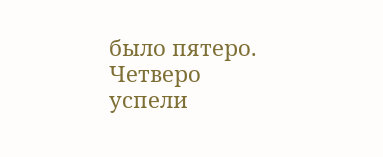было пятеро. Четверо успели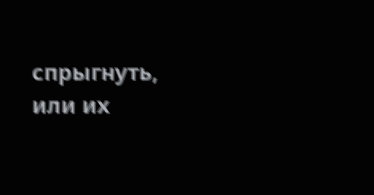спрыгнуть, или их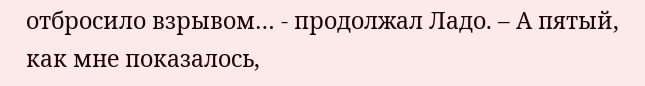отбросило взрывом… - продолжал Ладо. – А пятый, как мне показалось,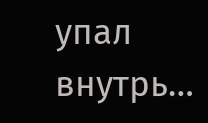упал внутрь…